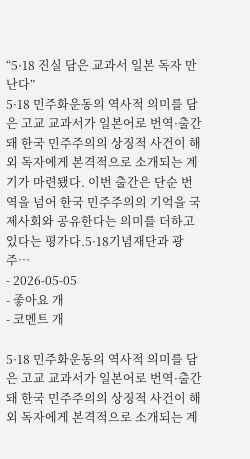“5·18 진실 담은 교과서 일본 독자 만난다”
5·18 민주화운동의 역사적 의미를 담은 고교 교과서가 일본어로 번역·출간돼 한국 민주주의의 상징적 사건이 해외 독자에게 본격적으로 소개되는 계기가 마련됐다. 이번 출간은 단순 번역을 넘어 한국 민주주의의 기억을 국제사회와 공유한다는 의미를 더하고 있다는 평가다.5·18기념재단과 광주…
- 2026-05-05
- 좋아요 개
- 코멘트 개

5·18 민주화운동의 역사적 의미를 담은 고교 교과서가 일본어로 번역·출간돼 한국 민주주의의 상징적 사건이 해외 독자에게 본격적으로 소개되는 계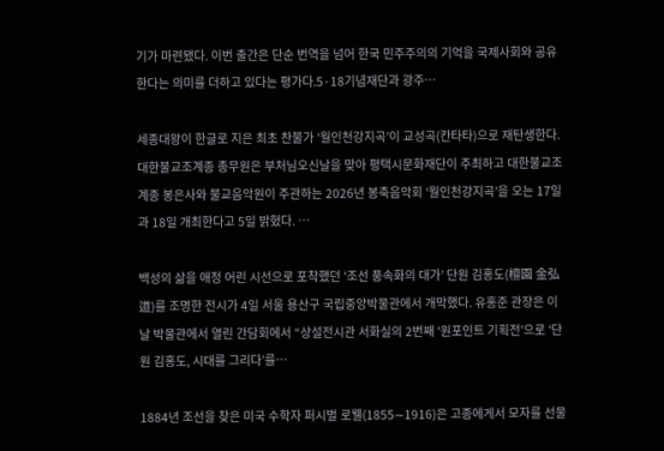기가 마련됐다. 이번 출간은 단순 번역을 넘어 한국 민주주의의 기억을 국제사회와 공유한다는 의미를 더하고 있다는 평가다.5·18기념재단과 광주…

세종대왕이 한글로 지은 최초 찬불가 ‘월인천강지곡’이 교성곡(칸타타)으로 재탄생한다. 대한불교조계종 총무원은 부처님오신날을 맞아 평택시문화재단이 주최하고 대한불교조계종 봉은사와 불교음악원이 주관하는 2026년 봉축음악회 ‘월인천강지곡’을 오는 17일과 18일 개최한다고 5일 밝혔다. …

백성의 삶을 애정 어린 시선으로 포착했던 ‘조선 풍속화의 대가’ 단원 김홍도(檀園 金弘道)를 조명한 전시가 4일 서울 용산구 국립중앙박물관에서 개막했다. 유홍준 관장은 이날 박물관에서 열린 간담회에서 “상설전시관 서화실의 2번째 ‘원포인트 기획전’으로 ‘단원 김홍도, 시대를 그리다’를…

1884년 조선을 찾은 미국 수학자 퍼시벌 로웰(1855∼1916)은 고종에게서 모자를 선물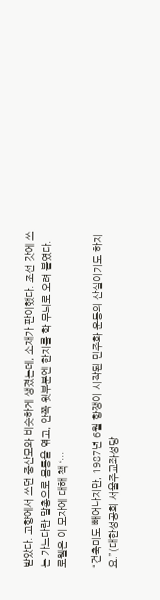받았다. 고향에서 쓰던 중산모와 비슷하게 생겼는데, 소재가 판이했다. 조선 갓에 쓰는 가느다란 말총으로 몸통을 엮고, 안쪽 윗부분엔 한지를 학 무늬로 오려 붙였다. 로웰은 이 모자에 대해 책 ‘…

“건축미도 빼어나지만, 1987년 6월 항쟁이 시작된 민주화 운동의 산실이기도 하지요.”(대한성공회 서울주교좌성당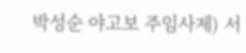박성순 야고보 주임사제) 서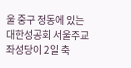울 중구 정동에 있는 대한성공회 서울주교좌성당이 2일 축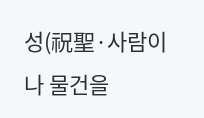성(祝聖·사람이나 물건을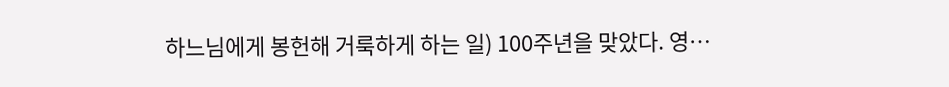하느님에게 봉헌해 거룩하게 하는 일) 100주년을 맞았다. 영…